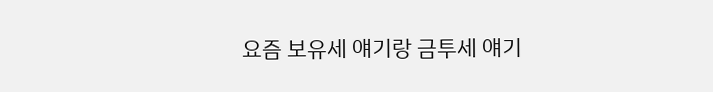요즘 보유세 얘기랑 금투세 얘기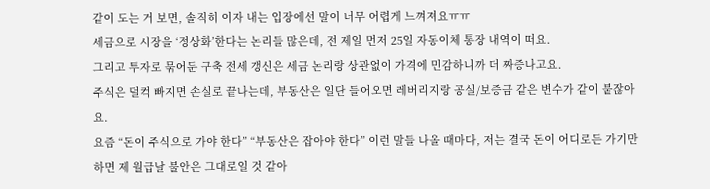같이 도는 거 보면, 솔직히 이자 내는 입장에선 말이 너무 어렵게 느껴져요ㅠㅠ
세금으로 시장을 ‘정상화’한다는 논리들 많은데, 전 제일 먼저 25일 자동이체 통장 내역이 떠요.
그리고 투자로 묶어둔 구축 전세 갱신은 세금 논리랑 상관없이 가격에 민감하니까 더 짜증나고요.
주식은 덜컥 빠지면 손실로 끝나는데, 부동산은 일단 들어오면 레버리지랑 공실/보증금 같은 변수가 같이 붙잖아요.
요즘 “돈이 주식으로 가야 한다” “부동산은 잡아야 한다” 이런 말들 나올 때마다, 저는 결국 돈이 어디로든 가기만 하면 제 월급날 불안은 그대로일 것 같아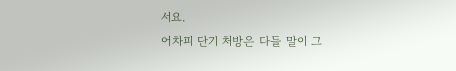서요.
어차피 단기 처방은 다들 말이 그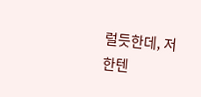럴듯한데, 저한텐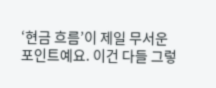‘현금 흐름’이 제일 무서운 포인트예요. 이건 다들 그렇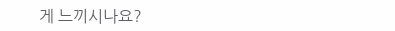게 느끼시나요?